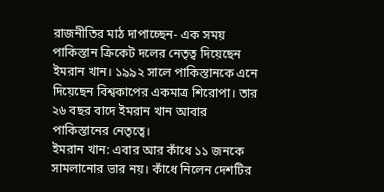রাজনীতির মাঠ দাপাচ্ছেন- এক সময় পাকিস্তান ক্রিকেট দলের নেতৃত্ব দিয়েছেন ইমরান খান। ১৯৯২ সালে পাকিস্তানকে এনে দিয়েছেন বিশ্বকাপের একমাত্র শিরোপা। তার ২৬ বছর বাদে ইমরান খান আবার পাকিস্তানের নেতৃত্বে।
ইমরান খান: এবার আর কাঁধে ১১ জনকে সামলানোর ভার নয়। কাঁধে নিলেন দেশটির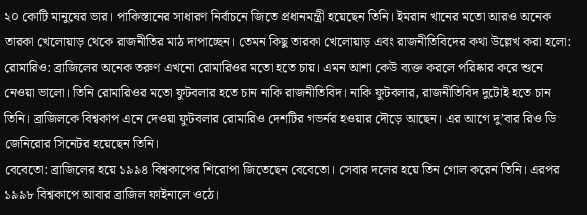২০ কোটি মানুষের ভার। পাকিস্তানের সাধারণ নির্বাচনে জিতে প্রধানমন্ত্রী হয়েছেন তিনি। ইমরান খানের মতো আরও অনেক তারকা খেলোয়াড় থেকে রাজনীতির মাঠ দাপাচ্ছেন। তেমন কিছু তারকা খেলোয়াড় এবং রাজনীতিবিদের কথা উল্লেখ করা হলো:
রোমারিও: ব্রাজিলের অনেক তরুণ এখনো রোমারিওর মতো হতে চায়। এমন আশা কেউ ব্যক্ত করলে পরিষ্কার করে শুনে নেওয়া ভালো। তিনি রোমারিওর মতো ফুটবলার হতে চান নাকি রাজনীতিবিদ। নাকি ফুটবলার, রাজনীতিবিদ দুটোই হতে চান তিনি। ব্রাজিলকে বিশ্বকাপ এনে দেওয়া ফুটবলার রোমারিও দেশটির গভর্নর হওয়ার দৌড়ে আছেন। এর আগে দু’বার রিও ডি জেনিরোর সিনেটর হয়েছেন তিনি।
বেবেতো: ব্রাজিলের হয়ে ১৯৯৪ বিশ্বকাপের শিরোপা জিতেছেন বেবেতো। সেবার দলের হয়ে তিন গোল করেন তিনি। এরপর ১৯৯৮ বিশ্বকাপে আবার ব্রাজিল ফাইনালে ওঠে।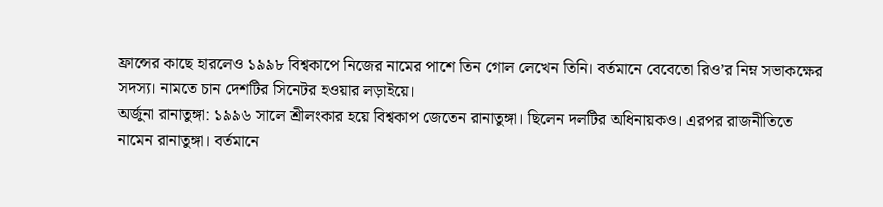ফ্রান্সের কাছে হারলেও ১৯৯৮ বিশ্বকাপে নিজের নামের পাশে তিন গোল লেখেন তিনি। বর্তমানে বেবেতো রিও’র নিম্ন সভাকক্ষের সদস্য। নামতে চান দেশটির সিনেটর হওয়ার লড়াইয়ে।
অর্জুনা রানাতুঙ্গা: ১৯৯৬ সালে শ্রীলংকার হয়ে বিশ্বকাপ জেতেন রানাতুঙ্গা। ছিলেন দলটির অধিনায়কও। এরপর রাজনীতিতে নামেন রানাতুঙ্গা। বর্তমানে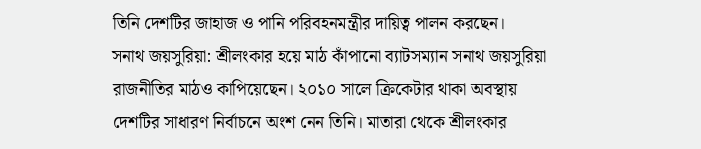তিনি দেশটির জাহাজ ও পানি পরিবহনমন্ত্রীর দায়িত্ব পালন করছেন।
সনাথ জয়সুরিয়া: শ্রীলংকার হয়ে মাঠ কাঁপানো ব্যাটসম্যান সনাথ জয়সুরিয়া রাজনীতির মাঠও কাপিয়েছেন। ২০১০ সালে ক্রিকেটার থাকা অবস্থায় দেশটির সাধারণ নির্বাচনে অংশ নেন তিনি। মাতারা থেকে শ্রীলংকার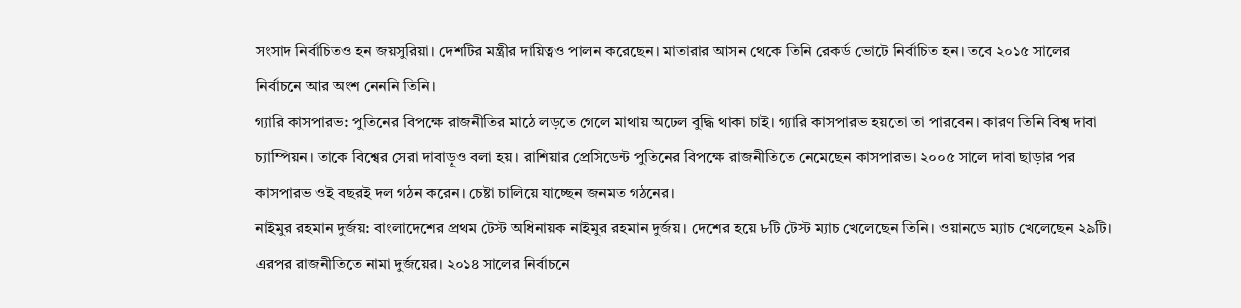সংসাদ নির্বাচিতও হন জয়সুরিয়া। দেশটির মন্ত্রীর দায়িত্বও পালন করেছেন। মাতারার আসন থেকে তিনি রেকর্ড ভোটে নির্বাচিত হন। তবে ২০১৫ সালের নির্বাচনে আর অংশ নেননি তিনি।
গ্যারি কাসপারভ: পুতিনের বিপক্ষে রাজনীতির মাঠে লড়তে গেলে মাথায় অঢেল বুদ্ধি থাকা চাই। গ্যারি কাসপারভ হয়তো তা পারবেন। কারণ তিনি বিশ্ব দাবা চ্যাম্পিয়ন। তাকে বিশ্বের সেরা দাবাড়ূও বলা হয়। রাশিয়ার প্রেসিডেন্ট পুতিনের বিপক্ষে রাজনীতিতে নেমেছেন কাসপারভ। ২০০৫ সালে দাবা ছাড়ার পর কাসপারভ ওই বছরই দল গঠন করেন। চেষ্টা চালিয়ে যাচ্ছেন জনমত গঠনের।
নাইমুর রহমান দুর্জয়: বাংলাদেশের প্রথম টেস্ট অধিনায়ক নাইমুর রহমান দুর্জয়। দেশের হয়ে ৮টি টেস্ট ম্যাচ খেলেছেন তিনি। ওয়ানডে ম্যাচ খেলেছেন ২৯টি। এরপর রাজনীতিতে নামা দুর্জয়ের। ২০১৪ সালের নির্বাচনে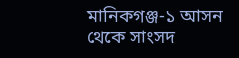মানিকগঞ্জ-১ আসন থেকে সাংসদ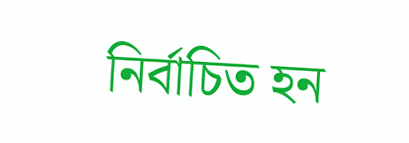নির্বাচিত হন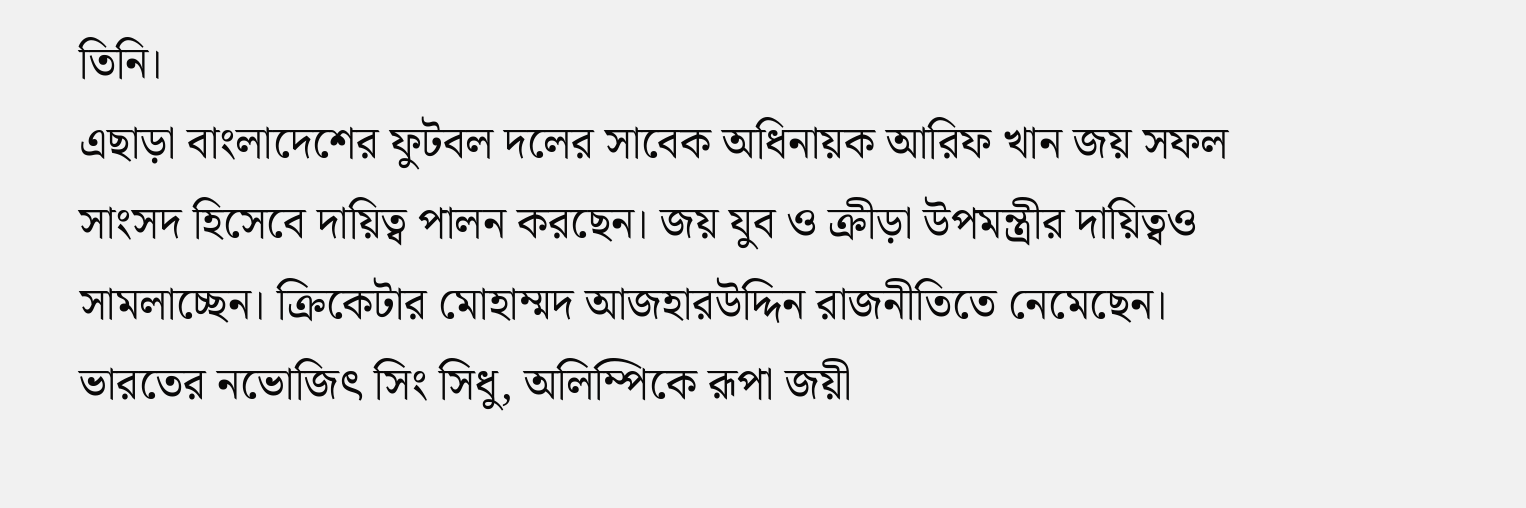তিনি।
এছাড়া বাংলাদেশের ফুটবল দলের সাবেক অধিনায়ক আরিফ খান জয় সফল সাংসদ হিসেবে দায়িত্ব পালন করছেন। জয় যুব ও ক্রীড়া উপমন্ত্রীর দায়িত্বও সামলাচ্ছেন। ক্রিকেটার মোহাম্মদ আজহারউদ্দিন রাজনীতিতে নেমেছেন। ভারতের নভোজিৎ সিং সিধু, অলিম্পিকে রূপা জয়ী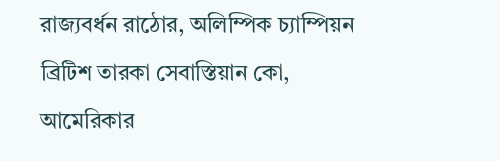রাজ্যবর্ধন রাঠোর, অলিম্পিক চ্যাম্পিয়ন ব্রিটিশ তারকা সেবাস্তিয়ান কো, আমেরিকার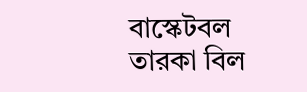বাস্কেটবল তারকা বিল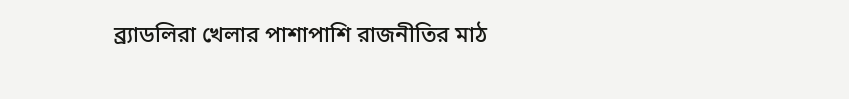ব্র্যাডলিরা খেলার পাশাপাশি রাজনীতির মাঠ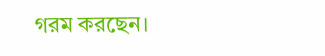গরম করছেন।